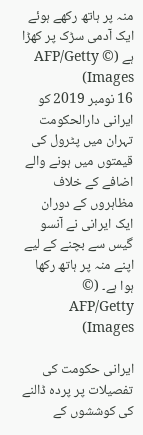منہ پر ہاتھ رکھے ہوئے ایک آدمی سڑک پر کھڑا ہے (© AFP/Getty Images)
16 نومبر 2019 کو ایرانی دارالحکومت تہران میں پٹرول کی قیمتوں میں ہونے والے اضافے کے خلاف مظاہروں کے دوران ایک ایرانی نے آنسو گیس سے بچنے کے لیے اپنے منہ پر ہاتھ رکھا ہوا ہے۔ (© AFP/Getty Images)

ایرانی حکومت کی تفصیلات پر پردہ ڈالنے کی کوششوں کے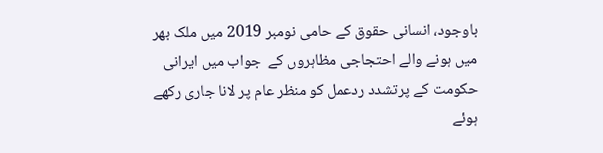باوجود، انسانی حقوق کے حامی نومبر 2019 میں ملک بھر میں ہونے والے احتجاجی مظاہروں کے  جواب میں ایرانی حکومت کے پرتشدد ردعمل کو منظر عام پر لانا جاری رکھے ہوئے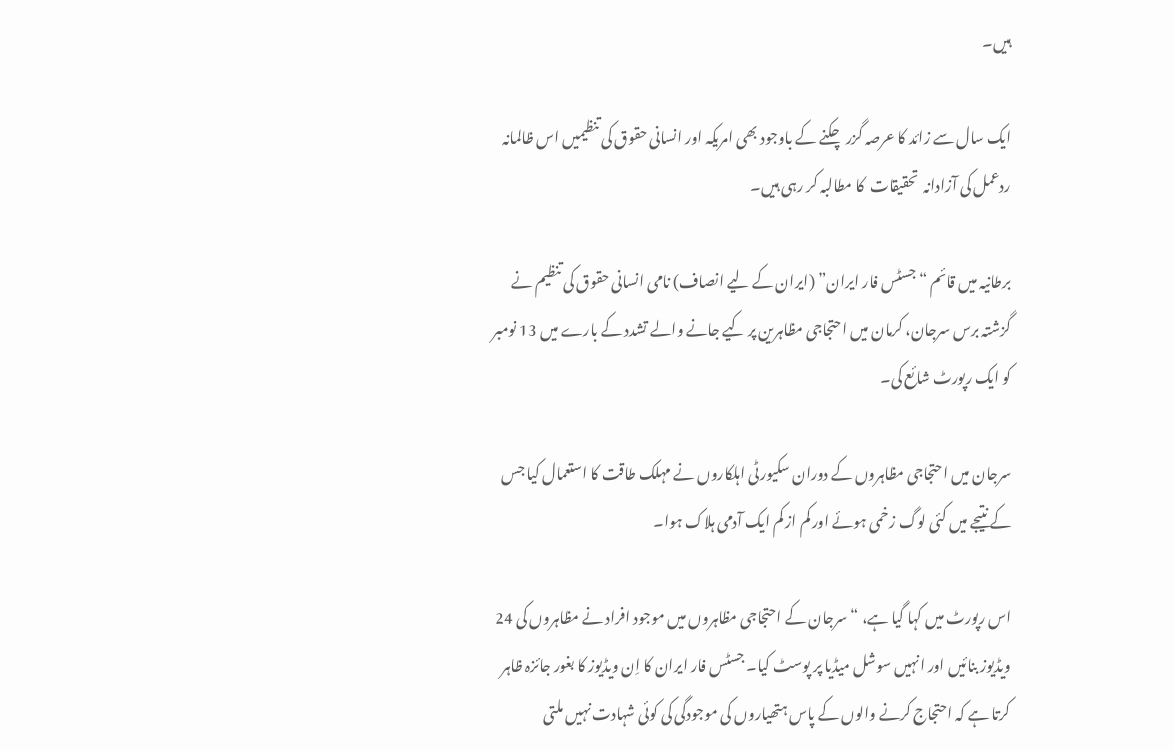ہیں۔

ایک سال سے زائد کا عرصہ گزر چکنے کے باوجود بھی امریکہ اور انسانی حقوق کی تنظیمیں اس ظالمانہ ردعمل کی آزادانہ  تحقیقات  کا مطالبہ کر رہی ہیں۔

برطانیہ میں قائم “جسٹس فار ایران” (ایران کے لیے انصاف) نامی انسانی حقوق کی تنظیم نے گزشتہ برس سرجان، کرمان میں احتجاجی مظاہرین پر کیے جانے والے تشدد کے بارے میں 13 نومبر کو ایک رپورٹ شائع کی۔

سرجان میں احتجاجی مظاہروں کے دوران سکیورٹی اہلکاروں نے مہلک طاقت کا استعمال کیا جس  کے نتیجے میں کئی لوگ زخمی ہوئے اور کم از کم ایک آدمی ہلاک ہوا۔

اس رپورٹ میں کہا گیا ہے، “سرجان کے احتجاجی مظاہروں میں موجود افراد نے مظاہروں کی 24 ویڈیوز بنائیں اور انہیں سوشل میڈیا پر پوسٹ کیا۔ جسٹس فار ایران کا اِن ویڈیوز کا بغور جائزہ ظاہر کرتا ہے کہ احتجاج کرنے والوں کے پاس ہتھیاروں کی موجودگی کی کوئی شہادت نہیں ملتی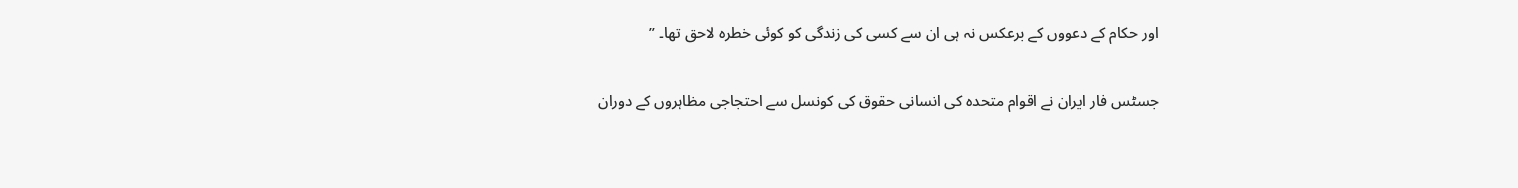اور حکام کے دعووں کے برعکس نہ ہی ان سے کسی کی زندگی کو کوئی خطرہ لاحق تھا۔ ”

جسٹس فار ایران نے اقوام متحدہ کی انسانی حقوق کی کونسل سے احتجاجی مظاہروں کے دوران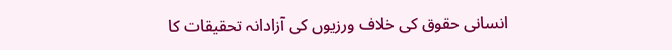انسانی حقوق کی خلاف ورزیوں کی آزادانہ تحقیقات کا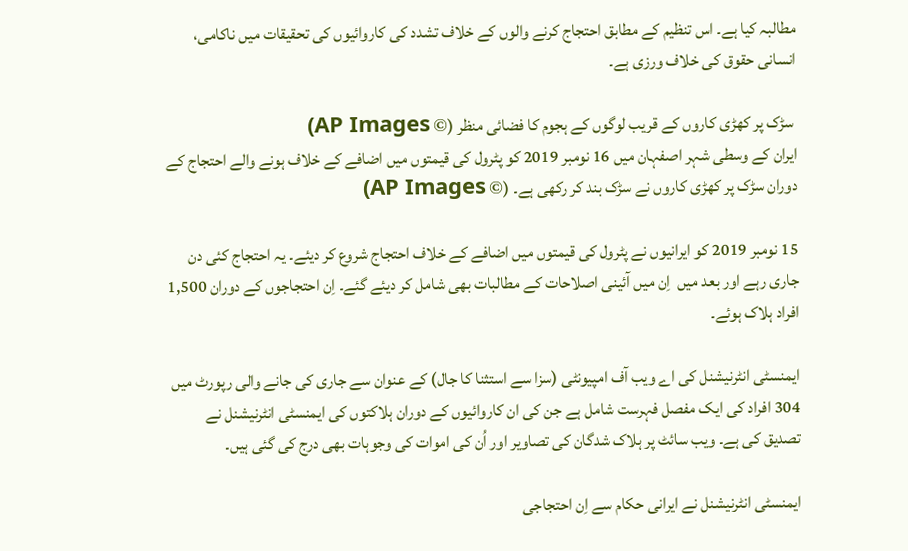مطالبہ کیا ہے۔ اس تنظیم کے مطابق احتجاج کرنے والوں کے خلاف تشدد کی کاروائیوں کی تحقیقات میں ناکامی، انسانی حقوق کی خلاف ورزی ہے۔

 سڑک پر کھڑی کاروں کے قریب لوگوں کے ہجوم کا فضائی منظر (© AP Images)
ایران کے وسطی شہر اصفہان میں 16 نومبر 2019 کو پٹرول کی قیمتوں میں اضافے کے خلاف ہونے والے احتجاج کے دوران سڑک پر کھڑی کاروں نے سڑک بند کر رکھی ہے۔ (© AP Images)

15 نومبر 2019 کو ایرانیوں نے پٹرول کی قیمتوں میں اضافے کے خلاف احتجاج شروع کر دیئے۔ یہ احتجاج کئی دن جاری رہے اور بعد میں  اِن میں آئینی اصلاحات کے مطالبات بھی شامل کر دیئے گئے۔ اِن احتجاجوں کے دوران 1,500 افراد ہلاک ہوئے۔

ایمنسٹی انٹرنیشنل کی اے ویب آف امپیونٹی (سزا سے استثنا کا جال) کے عنوان سے جاری کی جانے والی رپورٹ میں 304 افراد کی ایک مفصل فہرست شامل ہے جن کی ان کاروائیوں کے دوران ہلاکتوں کی ایمنسٹی انٹرنیشنل نے تصدیق کی ہے۔ ویب سائٹ پر ہلاک شدگان کی تصاویر اور اُن کی اموات کی وجوہات بھی درج کی گئی ہیں۔

ایمنسٹی انٹرنیشنل نے ایرانی حکام سے اِن احتجاجی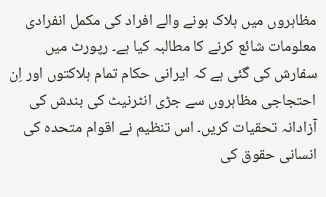مظاہروں میں ہلاک ہونے والے افراد کی مکمل انفرادی معلومات شائع کرنے کا مطالبہ کیا ہے۔ رپورٹ میں سفارش کی گئی ہے کہ ایرانی حکام تمام ہلاکتوں اور اِن احتجاجی مظاہروں سے جڑی انٹرنیٹ کی بندش کی  آزادانہ تحقیات کریں۔ اس تنظیم نے اقوام متحدہ کی انسانی حقوق کی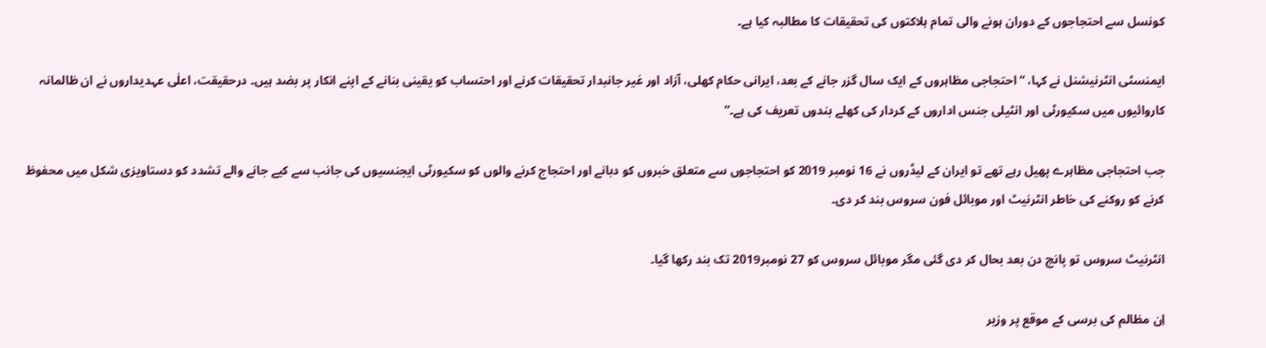کونسل سے احتجاجوں کے دوران ہونے والی تمام ہلاکتوں کی تحقیقات کا مطالبہ کیا ہے۔

ایمنسٹی انٹرنیشنل نے کہا، “احتجاجی مظاہروں کے ایک سال گزر جانے کے بعد، ایرانی حکام کھلی، آزاد اور غیر جانبدار تحقیقات کرنے اور احتساب کو یقینی بنانے کے اپنے انکار پر بضد ہیں۔ درحقیقت، اعلٰی عہدیداروں نے ان ظالمانہ کاروائیوں میں سکیورٹی اور انٹیلی جنس اداروں کے کردار کی کھلے بندوں تعریف کی ہے۔”

جب احتجاجی مظاہرے پھیل رہے تھے تو ایران کے لیڈروں نے 16 نومبر 2019 کو احتجاجوں سے متعلق خبروں کو دبانے اور احتجاج کرنے والوں کو سکیورٹی ایجنسیوں کی جانب سے کیے جانے والے تشدد کو دستاویزی شکل میں محفوظ کرنے کو روکنے کی خاطر انٹرنیٹ اور موبائل فون سروس بند کر دی۔

انٹرنیٹ سروس تو پانچ دن بعد بحال کر دی گئی مگر موبائل سروس کو 27 نومبر2019 تک بند رکھا گیا۔

اِن مظالم کی برسی کے موقع پر وزیر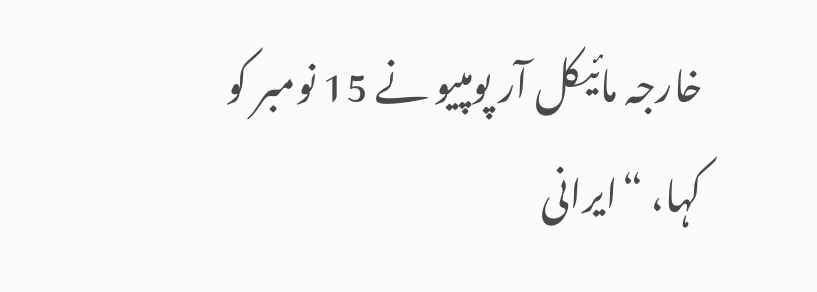خارجہ مائیکل آر پومپیو نے 15 نومبر کو کہا، “ایرانی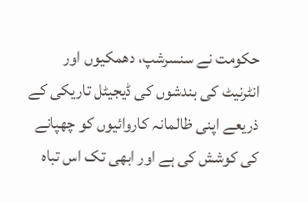حکومت نے سنسرشپ، دھمکیوں اور انٹرنیٹ کی بندشوں کی ڈیجیٹل تاریکی کے ذریعے اپنی ظالمانہ کاروائیوں کو چھپانے کی کوشش کی ہے اور ابھی تک اس تباہ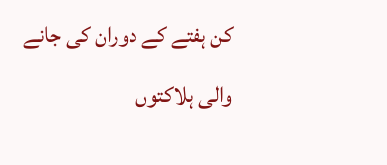کن ہفتے کے دوران کی جانے والی ہلاکتوں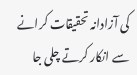کی آزادانہ تحقیقات کرانے سے انکار کرتے چلی جا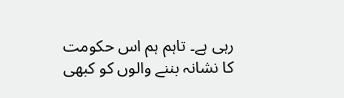رہی ہے۔ تاہم ہم اس حکومت کا نشانہ بننے والوں کو کبھی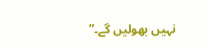نہیں بھولیں گے۔”